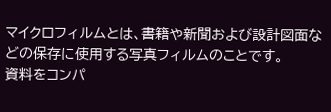マイクロフィルムとは、書籍や新聞および設計図面などの保存に使用する写真フィルムのことです。
資料をコンパ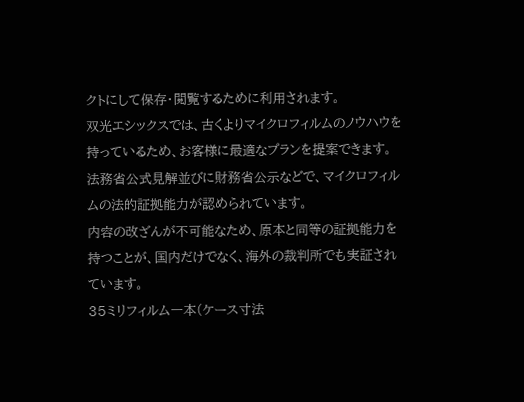クトにして保存・閲覧するために利用されます。
双光エシックスでは、古くよりマイクロフィルムのノウハウを持っているため、お客様に最適なプランを提案できます。
法務省公式見解並びに財務省公示などで、マイクロフィルムの法的証拠能力が認められています。
内容の改ざんが不可能なため、原本と同等の証拠能力を持つことが、国内だけでなく、海外の裁判所でも実証されています。
35ミリフィルム一本(ケース寸法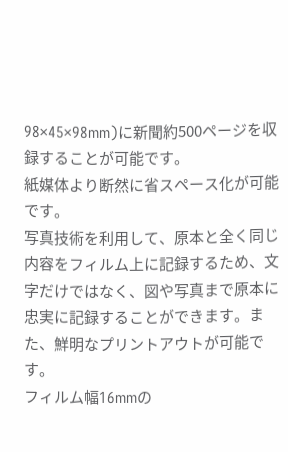98×45×98mm)に新聞約500ページを収録することが可能です。
紙媒体より断然に省スペース化が可能です。
写真技術を利用して、原本と全く同じ内容をフィルム上に記録するため、文字だけではなく、図や写真まで原本に忠実に記録することができます。また、鮮明なプリントアウトが可能です。
フィルム幅16mmの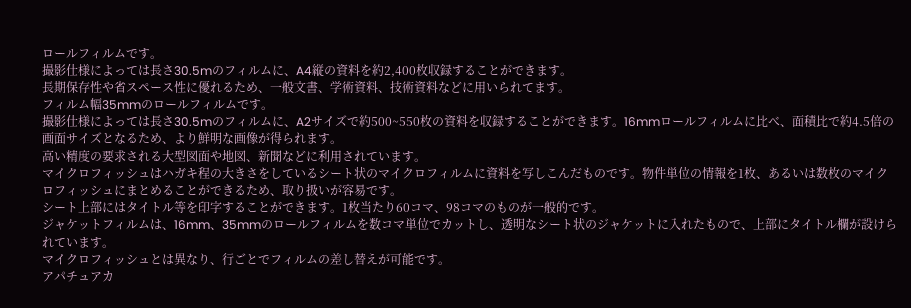ロールフィルムです。
撮影仕様によっては長さ30.5mのフィルムに、A4縦の資料を約2,400枚収録することができます。
長期保存性や省スペース性に優れるため、一般文書、学術資料、技術資料などに用いられてます。
フィルム幅35mmのロールフィルムです。
撮影仕様によっては長さ30.5mのフィルムに、A2サイズで約500~550枚の資料を収録することができます。16mmロールフィルムに比べ、面積比で約4.5倍の画面サイズとなるため、より鮮明な画像が得られます。
高い精度の要求される大型図面や地図、新聞などに利用されています。
マイクロフィッシュはハガキ程の大きさをしているシート状のマイクロフィルムに資料を写しこんだものです。物件単位の情報を1枚、あるいは数枚のマイクロフィッシュにまとめることができるため、取り扱いが容易です。
シート上部にはタイトル等を印字することができます。1枚当たり60コマ、98コマのものが一般的です。
ジャケットフィルムは、16mm、35mmのロールフィルムを数コマ単位でカットし、透明なシート状のジャケットに入れたもので、上部にタイトル欄が設けられています。
マイクロフィッシュとは異なり、行ごとでフィルムの差し替えが可能です。
アパチュアカ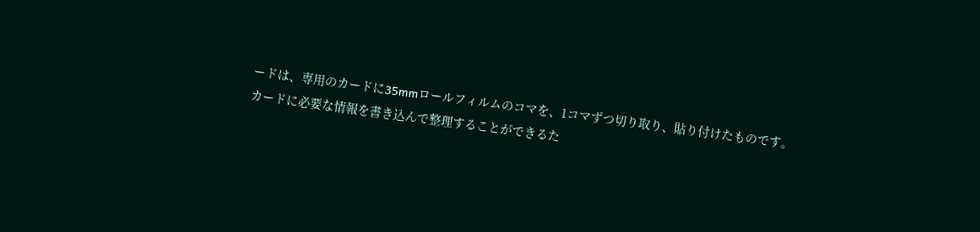ードは、専用のカードに35mmロールフィルムのコマを、1コマずつ切り取り、貼り付けたものです。
カードに必要な情報を書き込んで整理することができるた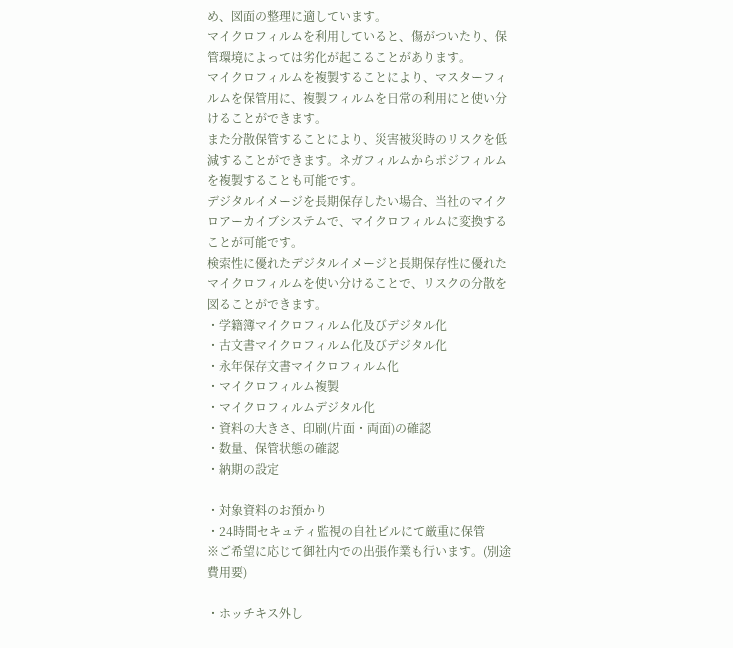め、図面の整理に適しています。
マイクロフィルムを利用していると、傷がついたり、保管環境によっては劣化が起こることがあります。
マイクロフィルムを複製することにより、マスターフィルムを保管用に、複製フィルムを日常の利用にと使い分けることができます。
また分散保管することにより、災害被災時のリスクを低減することができます。ネガフィルムからポジフィルムを複製することも可能です。
デジタルイメージを長期保存したい場合、当社のマイクロアーカイブシステムで、マイクロフィルムに変換することが可能です。
検索性に優れたデジタルイメージと長期保存性に優れたマイクロフィルムを使い分けることで、リスクの分散を図ることができます。
・学籍簿マイクロフィルム化及びデジタル化
・古文書マイクロフィルム化及びデジタル化
・永年保存文書マイクロフィルム化
・マイクロフィルム複製
・マイクロフィルムデジタル化
・資料の大きさ、印刷(片面・両面)の確認
・数量、保管状態の確認
・納期の設定

・対象資料のお預かり
・24時間セキュティ監視の自社ビルにて厳重に保管
※ご希望に応じて御社内での出張作業も行います。(別途費用要)

・ホッチキス外し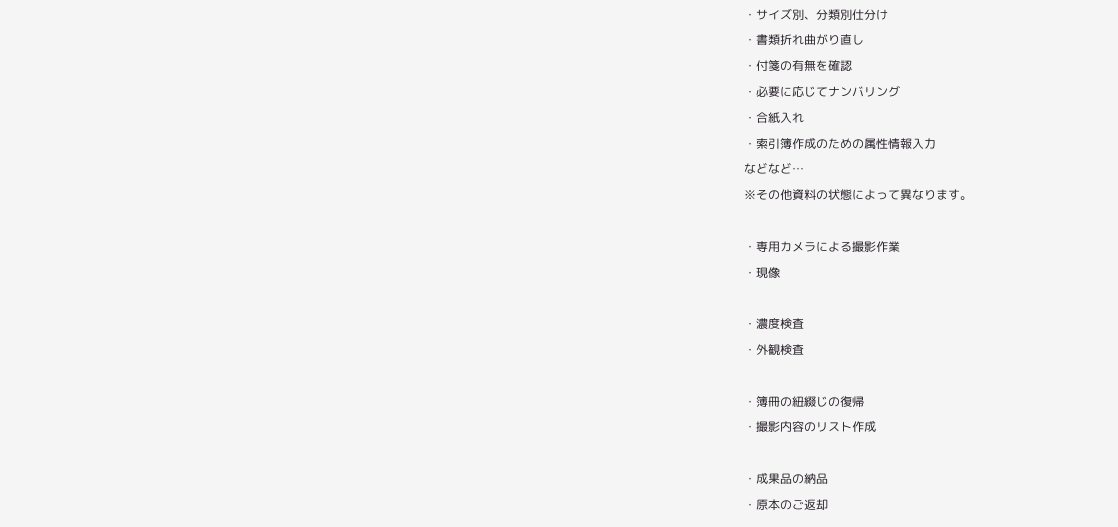・サイズ別、分類別仕分け
・書類折れ曲がり直し
・付箋の有無を確認
・必要に応じてナンバリング
・合紙入れ
・索引簿作成のための属性情報入力
などなど…
※その他資料の状態によって異なります。

・専用カメラによる撮影作業
・現像

・濃度検査
・外観検査

・簿冊の紐綴じの復帰
・撮影内容のリスト作成

・成果品の納品
・原本のご返却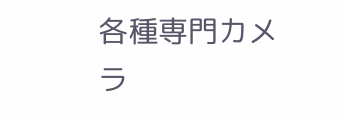各種専門カメラ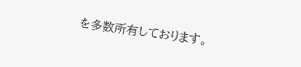を多数所有しております。